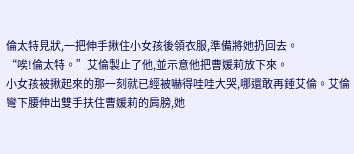倫太特見狀,一把伸手揪住小女孩後領衣服,準備將她扔回去。
“唉!倫太特。”艾倫製止了他,並示意他把曹媛莉放下來。
小女孩被揪起來的那一刻就已經被嚇得哇哇大哭,哪還敢再錘艾倫。艾倫彎下腰伸出雙手扶住曹媛莉的肩膀,她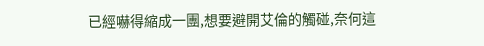已經嚇得縮成一團,想要避開艾倫的觸碰,奈何這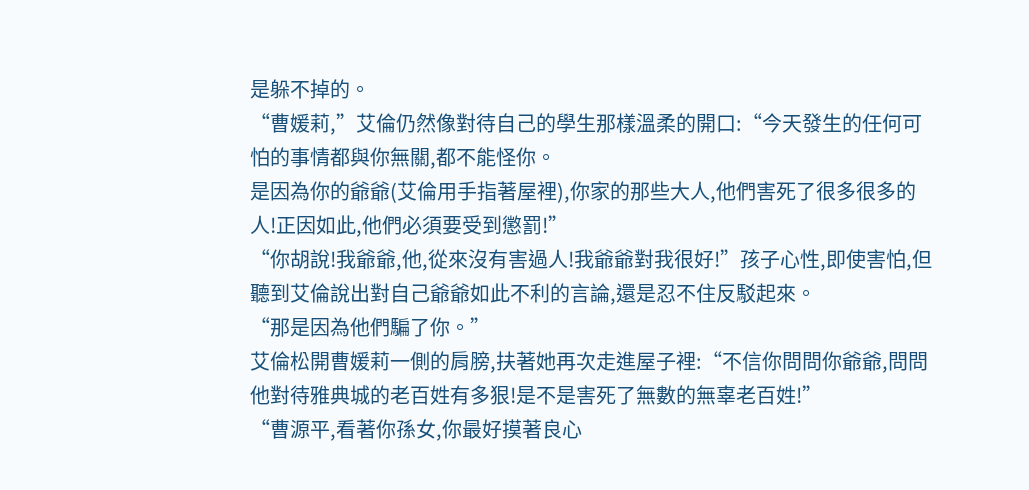是躲不掉的。
“曹媛莉,”艾倫仍然像對待自己的學生那樣溫柔的開口:“今天發生的任何可怕的事情都與你無關,都不能怪你。
是因為你的爺爺(艾倫用手指著屋裡),你家的那些大人,他們害死了很多很多的人!正因如此,他們必須要受到懲罰!”
“你胡說!我爺爺,他,從來沒有害過人!我爺爺對我很好!”孩子心性,即使害怕,但聽到艾倫說出對自己爺爺如此不利的言論,還是忍不住反駁起來。
“那是因為他們騙了你。”
艾倫松開曹媛莉一側的肩膀,扶著她再次走進屋子裡:“不信你問問你爺爺,問問他對待雅典城的老百姓有多狠!是不是害死了無數的無辜老百姓!”
“曹源平,看著你孫女,你最好摸著良心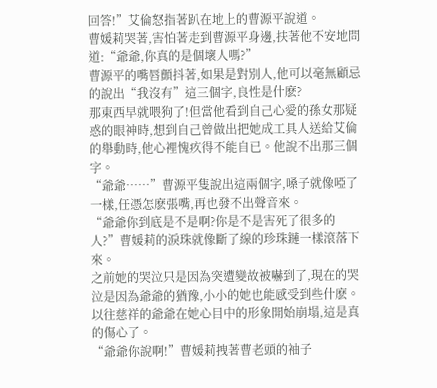回答!”艾倫怒指著趴在地上的曹源平說道。
曹媛莉哭著,害怕著走到曹源平身邊,扶著他不安地問道:“爺爺,你真的是個壞人嗎?”
曹源平的嘴唇顫抖著,如果是對別人,他可以毫無顧忌的說出“我沒有”這三個字,良性是什麽?
那東西早就喂狗了!但當他看到自己心愛的孫女那疑惑的眼神時,想到自己曾做出把她成工具人送給艾倫的舉動時,他心裡愧疚得不能自已。他說不出那三個字。
“爺爺……”曹源平隻說出這兩個字,嗓子就像啞了一樣,任憑怎麽張嘴,再也發不出聲音來。
“爺爺你到底是不是啊?你是不是害死了很多的人?”曹媛莉的淚珠就像斷了線的珍珠鏈一樣滾落下來。
之前她的哭泣只是因為突遭變故被嚇到了,現在的哭泣是因為爺爺的猶豫,小小的她也能感受到些什麽。以往慈祥的爺爺在她心目中的形象開始崩塌,這是真的傷心了。
“爺爺你說啊!”曹媛莉拽著曹老頭的袖子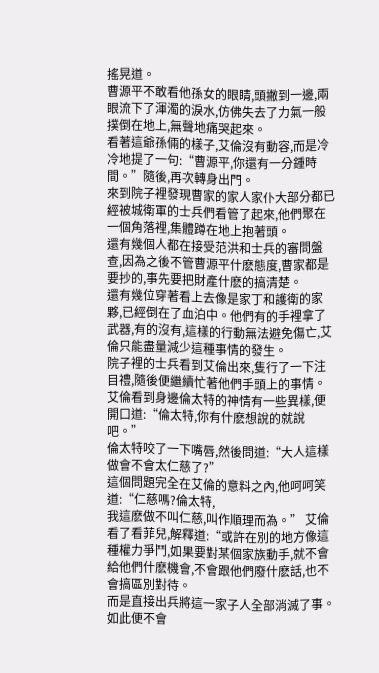搖晃道。
曹源平不敢看他孫女的眼睛,頭撇到一邊,兩眼流下了渾濁的淚水,仿佛失去了力氣一般撲倒在地上,無聲地痛哭起來。
看著這爺孫倆的樣子,艾倫沒有動容,而是冷冷地提了一句:“曹源平,你還有一分鍾時間。”隨後,再次轉身出門。
來到院子裡發現曹家的家人家仆大部分都已經被城衛軍的士兵們看管了起來,他們聚在一個角落裡,集體蹲在地上抱著頭。
還有幾個人都在接受范洪和士兵的審問盤查,因為之後不管曹源平什麽態度,曹家都是要抄的,事先要把財產什麽的搞清楚。
還有幾位穿著看上去像是家丁和護衛的家夥,已經倒在了血泊中。他們有的手裡拿了武器,有的沒有,這樣的行動無法避免傷亡,艾倫只能盡量減少這種事情的發生。
院子裡的士兵看到艾倫出來,隻行了一下注目禮,隨後便繼續忙著他們手頭上的事情。艾倫看到身邊倫太特的神情有一些異樣,便開口道:“倫太特,你有什麽想說的就說吧。”
倫太特咬了一下嘴唇,然後問道:“大人這樣做會不會太仁慈了?”
這個問題完全在艾倫的意料之內,他呵呵笑道:“仁慈嗎?倫太特,
我這麽做不叫仁慈,叫作順理而為。” 艾倫看了看菲兒,解釋道:“或許在別的地方像這種權力爭鬥,如果要對某個家族動手,就不會給他們什麽機會,不會跟他們廢什麽話,也不會搞區別對待。
而是直接出兵將這一家子人全部消滅了事。如此便不會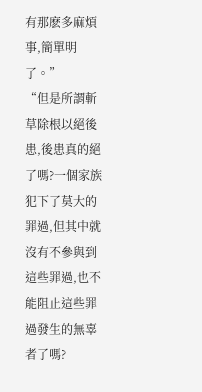有那麽多麻煩事,簡單明了。”
“但是所謂斬草除根以絕後患,後患真的絕了嗎?一個家族犯下了莫大的罪過,但其中就沒有不參與到這些罪過,也不能阻止這些罪過發生的無辜者了嗎?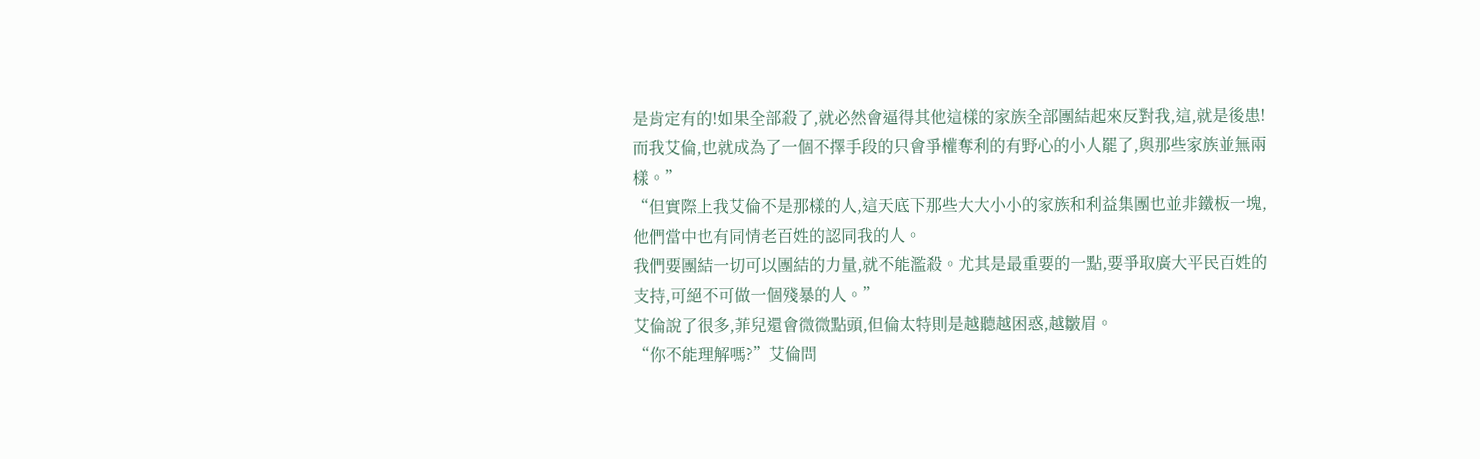是肯定有的!如果全部殺了,就必然會逼得其他這樣的家族全部團結起來反對我,這,就是後患!
而我艾倫,也就成為了一個不擇手段的只會爭權奪利的有野心的小人罷了,與那些家族並無兩樣。”
“但實際上我艾倫不是那樣的人,這天底下那些大大小小的家族和利益集團也並非鐵板一塊,他們當中也有同情老百姓的認同我的人。
我們要團結一切可以團結的力量,就不能濫殺。尤其是最重要的一點,要爭取廣大平民百姓的支持,可絕不可做一個殘暴的人。”
艾倫說了很多,菲兒還會微微點頭,但倫太特則是越聽越困惑,越皺眉。
“你不能理解嗎?”艾倫問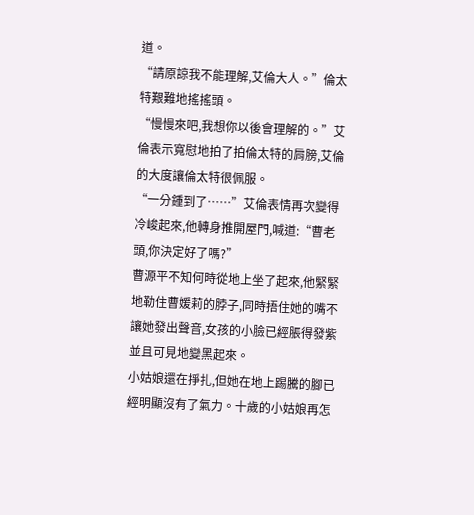道。
“請原諒我不能理解,艾倫大人。”倫太特艱難地搖搖頭。
“慢慢來吧,我想你以後會理解的。”艾倫表示寬慰地拍了拍倫太特的肩膀,艾倫的大度讓倫太特很佩服。
“一分鍾到了……”艾倫表情再次變得冷峻起來,他轉身推開屋門,喊道:“曹老頭,你決定好了嗎?”
曹源平不知何時從地上坐了起來,他緊緊地勒住曹媛莉的脖子,同時捂住她的嘴不讓她發出聲音,女孩的小臉已經脹得發紫並且可見地變黑起來。
小姑娘還在掙扎,但她在地上踢騰的腳已經明顯沒有了氣力。十歲的小姑娘再怎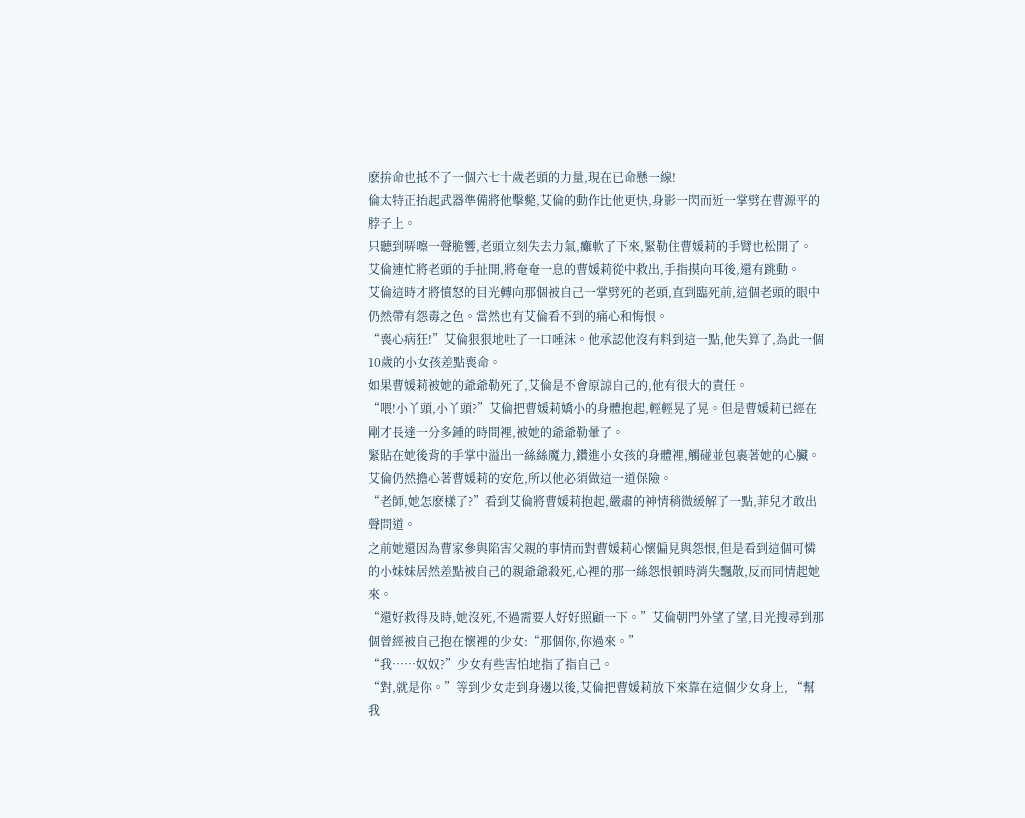麽拚命也抵不了一個六七十歲老頭的力量,現在已命懸一線!
倫太特正抬起武器準備將他擊斃,艾倫的動作比他更快,身影一閃而近一掌劈在曹源平的脖子上。
只聽到哢嚓一聲脆響,老頭立刻失去力氣,癱軟了下來,緊勒住曹媛莉的手臂也松開了。
艾倫連忙將老頭的手扯開,將奄奄一息的曹媛莉從中救出,手指摸向耳後,還有跳動。
艾倫這時才將憤怒的目光轉向那個被自己一掌劈死的老頭,直到臨死前,這個老頭的眼中仍然帶有怨毒之色。當然也有艾倫看不到的痛心和悔恨。
“喪心病狂!”艾倫狠狠地吐了一口唾沫。他承認他沒有料到這一點,他失算了,為此一個10歲的小女孩差點喪命。
如果曹媛莉被她的爺爺勒死了,艾倫是不會原諒自己的,他有很大的責任。
“喂!小丫頭,小丫頭?”艾倫把曹媛莉嬌小的身體抱起,輕輕晃了晃。但是曹媛莉已經在剛才長達一分多鍾的時間裡,被她的爺爺勒暈了。
緊貼在她後背的手掌中溢出一絲絲魔力,鑽進小女孩的身體裡,觸碰並包裹著她的心臟。艾倫仍然擔心著曹媛莉的安危,所以他必須做這一道保險。
“老師,她怎麽樣了?”看到艾倫將曹媛莉抱起,嚴肅的神情稍微緩解了一點,菲兒才敢出聲問道。
之前她還因為曹家參與陷害父親的事情而對曹媛莉心懷偏見與怨恨,但是看到這個可憐的小妹妹居然差點被自己的親爺爺殺死,心裡的那一絲怨恨頓時消失飄散,反而同情起她來。
“還好救得及時,她沒死,不過需要人好好照顧一下。”艾倫朝門外望了望,目光搜尋到那個曾經被自己抱在懷裡的少女:“那個你,你過來。”
“我……奴奴?”少女有些害怕地指了指自己。
“對,就是你。”等到少女走到身邊以後,艾倫把曹媛莉放下來靠在這個少女身上, “幫我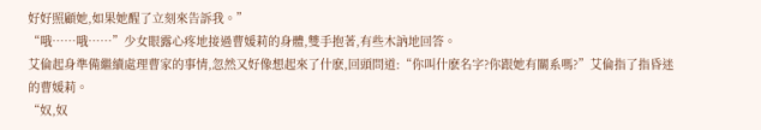好好照顧她,如果她醒了立刻來告訴我。”
“哦……哦……”少女眼露心疼地接過曹媛莉的身體,雙手抱著,有些木訥地回答。
艾倫起身準備繼續處理曹家的事情,忽然又好像想起來了什麽,回頭問道:“你叫什麽名字?你跟她有關系嗎?”艾倫指了指昏迷的曹媛莉。
“奴,奴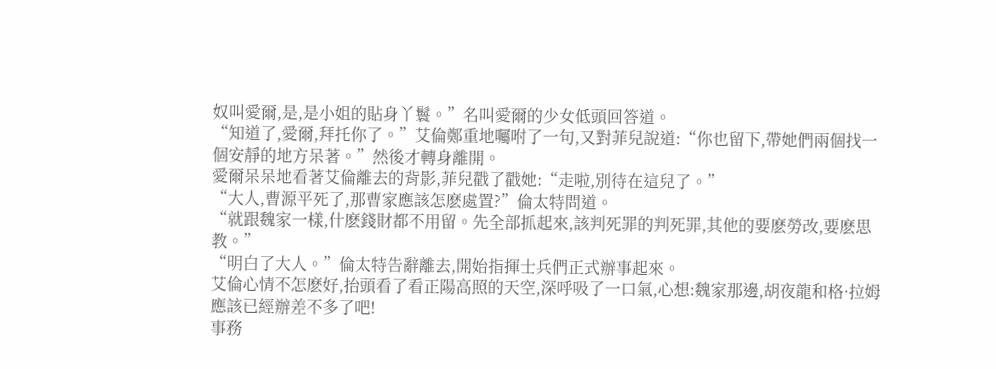奴叫愛爾,是,是小姐的貼身丫鬟。”名叫愛爾的少女低頭回答道。
“知道了,愛爾,拜托你了。”艾倫鄭重地囑咐了一句,又對菲兒說道:“你也留下,帶她們兩個找一個安靜的地方呆著。”然後才轉身離開。
愛爾呆呆地看著艾倫離去的背影,菲兒戳了戳她:“走啦,別待在這兒了。”
“大人,曹源平死了,那曹家應該怎麽處置?”倫太特問道。
“就跟魏家一樣,什麽錢財都不用留。先全部抓起來,該判死罪的判死罪,其他的要麽勞改,要麽思教。”
“明白了大人。”倫太特告辭離去,開始指揮士兵們正式辦事起來。
艾倫心情不怎麽好,抬頭看了看正陽高照的天空,深呼吸了一口氣,心想:魏家那邊,胡夜龍和格·拉姆應該已經辦差不多了吧!
事務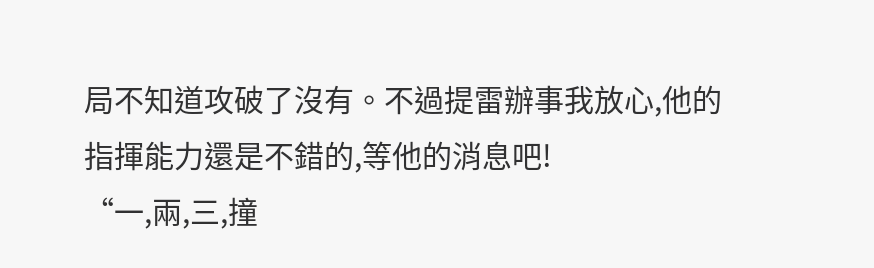局不知道攻破了沒有。不過提雷辦事我放心,他的指揮能力還是不錯的,等他的消息吧!
“一,兩,三,撞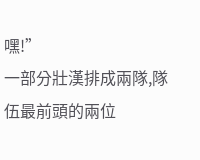嘿!”
一部分壯漢排成兩隊,隊伍最前頭的兩位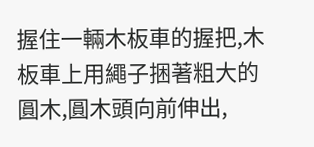握住一輛木板車的握把,木板車上用繩子捆著粗大的圓木,圓木頭向前伸出,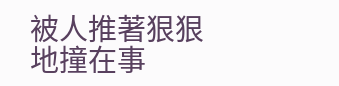被人推著狠狠地撞在事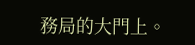務局的大門上。